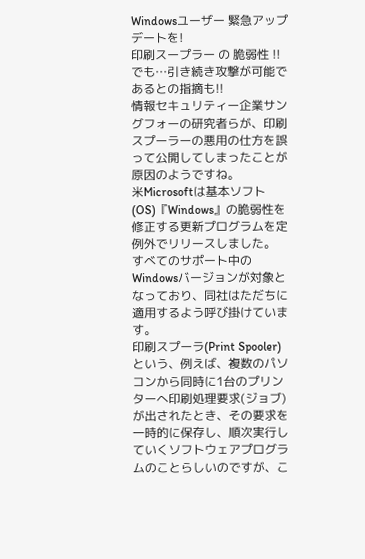Windowsユーザー 緊急アップデートを!
印刷スープラー の 脆弱性 !!
でも…引き続き攻撃が可能であるとの指摘も!!
情報セキュリティー企業サングフォーの研究者らが、印刷スプーラーの悪用の仕方を誤って公開してしまったことが原因のようですね。
米Microsoftは基本ソフト(OS)『Windows』の脆弱性を修正する更新プログラムを定例外でリリースしました。
すべてのサポート中のWindowsバージョンが対象となっており、同社はただちに適用するよう呼び掛けています。
印刷スプーラ(Print Spooler)という、例えば、複数のパソコンから同時に1台のプリンターへ印刷処理要求(ジョブ)が出されたとき、その要求を一時的に保存し、順次実行していくソフトウェアプログラムのことらしいのですが、こ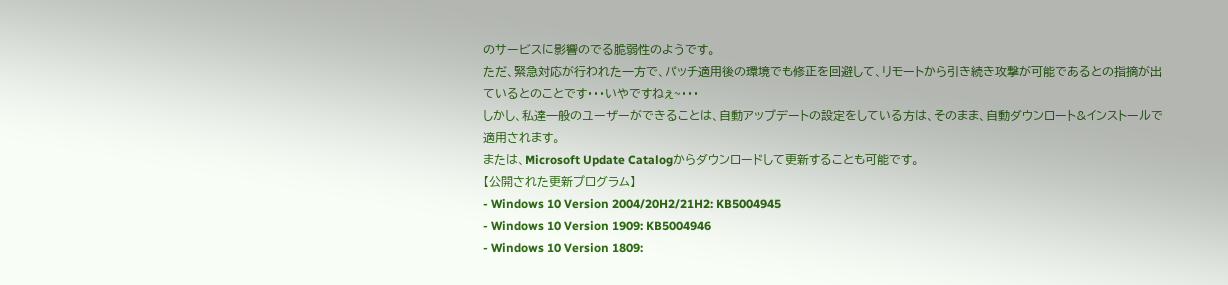のサービスに影響のでる脆弱性のようです。
ただ、緊急対応が行われた一方で、パッチ適用後の環境でも修正を回避して、リモートから引き続き攻撃が可能であるとの指摘が出ているとのことです・・・いやですねぇ~・・・
しかし、私達一般のユーザーができることは、自動アップデートの設定をしている方は、そのまま、自動ダウンロート&インストールで適用されます。
または、Microsoft Update Catalogからダウンロードして更新することも可能です。
【公開された更新プログラム】
- Windows 10 Version 2004/20H2/21H2: KB5004945
- Windows 10 Version 1909: KB5004946
- Windows 10 Version 1809: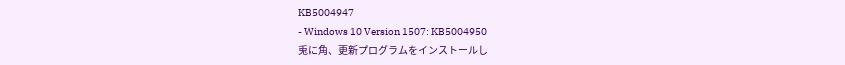KB5004947
- Windows 10 Version 1507: KB5004950
兎に角、更新プログラムをインストールし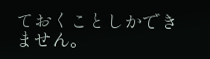ておくことしかできません。